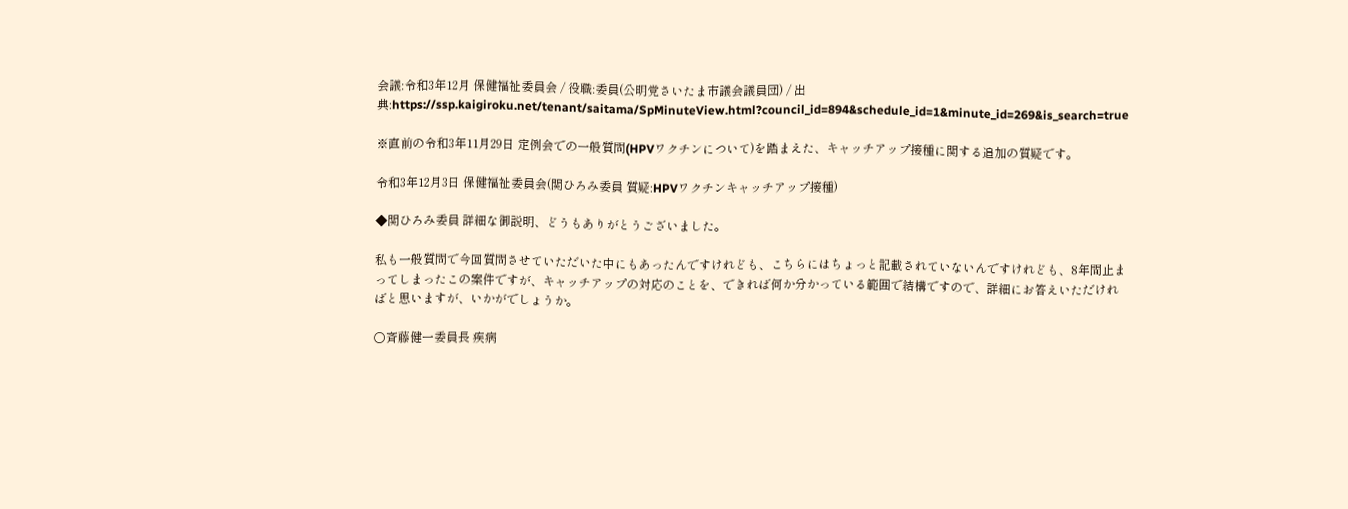会議:令和3年12月 保健福祉委員会 / 役職:委員(公明党さいたま市議会議員団) / 出典:https://ssp.kaigiroku.net/tenant/saitama/SpMinuteView.html?council_id=894&schedule_id=1&minute_id=269&is_search=true

※直前の令和3年11月29日 定例会での一般質問(HPVワクチンについて)を踏まえた、キャッチアップ接種に関する追加の質疑です。

令和3年12月3日 保健福祉委員会(関ひろみ委員 質疑:HPVワクチンキャッチアップ接種)

◆関ひろみ委員 詳細な御説明、どうもありがとうございました。

私も一般質問で今回質問させていただいた中にもあったんですけれども、こちらにはちょっと記載されていないんですけれども、8年間止まってしまったこの案件ですが、キャッチアップの対応のことを、できれば何か分かっている範囲で結構ですので、詳細にお答えいただければと思いますが、いかがでしょうか。

○斉藤健一委員長 疾病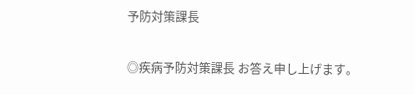予防対策課長

◎疾病予防対策課長 お答え申し上げます。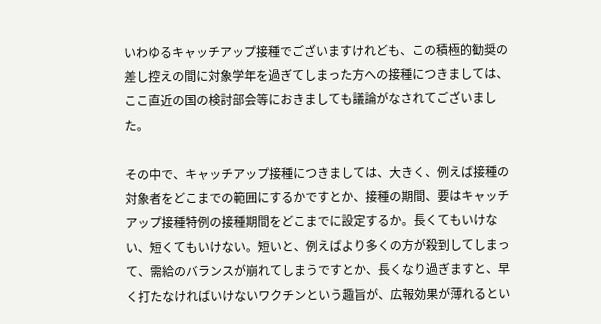いわゆるキャッチアップ接種でございますけれども、この積極的勧奨の差し控えの間に対象学年を過ぎてしまった方への接種につきましては、ここ直近の国の検討部会等におきましても議論がなされてございました。

その中で、キャッチアップ接種につきましては、大きく、例えば接種の対象者をどこまでの範囲にするかですとか、接種の期間、要はキャッチアップ接種特例の接種期間をどこまでに設定するか。長くてもいけない、短くてもいけない。短いと、例えばより多くの方が殺到してしまって、需給のバランスが崩れてしまうですとか、長くなり過ぎますと、早く打たなければいけないワクチンという趣旨が、広報効果が薄れるとい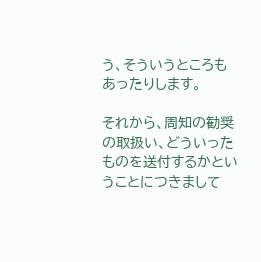う、そういうところもあったりします。

それから、周知の勧奨の取扱い、どういったものを送付するかということにつきまして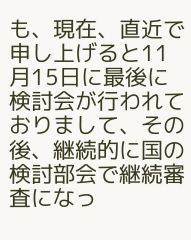も、現在、直近で申し上げると11月15日に最後に検討会が行われておりまして、その後、継続的に国の検討部会で継続審査になっ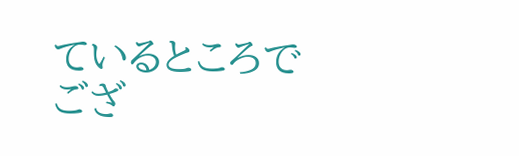ているところでござ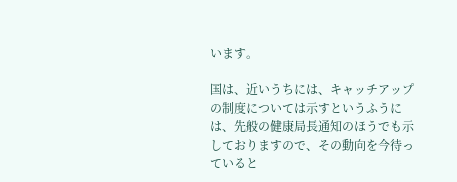います。

国は、近いうちには、キャッチアップの制度については示すというふうには、先般の健康局長通知のほうでも示しておりますので、その動向を今待っていると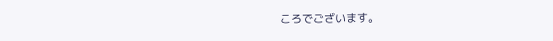ころでございます。